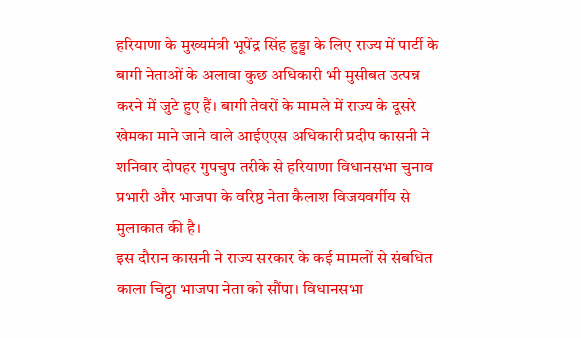हरियाणा के मुख्यमंत्री भूपेंद्र सिंह हुड्डा के लिए राज्य में पार्टी के बागी नेताओं के अलावा कुछ अधिकारी भी मुसीबत उत्पन्न करने में जुटे हुए हैं। बागी तेवरों के मामले में राज्य के दूसरे खेमका माने जाने वाले आईएएस अधिकारी प्रदीप कासनी ने शनिवार दोपहर गुपचुप तरीके से हरियाणा विधानसभा चुनाव प्रभारी और भाजपा के वरिष्ठ नेता कैलाश विजयवर्गीय से मुलाकात की है।
इस दौरान कासनी ने राज्य सरकार के कई मामलों से संबधित काला चिट्ठा भाजपा नेता को सौंपा। विधानसभा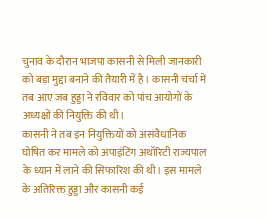चुनाव के दौरान भाजपा कासनी से मिली जानकारी को बड़ा मुद्दा बनाने की तैयारी में है। कासनी चर्चा में तब आए जब हुड्डा ने रविवार को पांच आयोगों के अध्यक्षों की नियुक्ति की थी।
कासनी ने तब इन नियुक्तियों को असंवैधानिक घोषित कर मामले को अपाइंटिंग अथॉरिटी राज्यपाल के ध्यान में लाने की सिफारिश की थी। इस मामले के अतिरिक्त हुड्डा और कासनी कई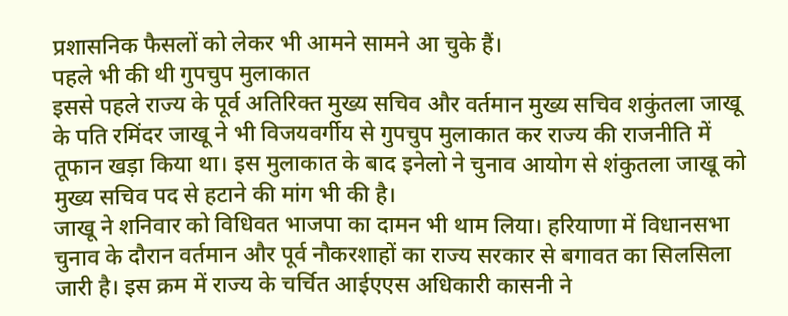प्रशासनिक फैसलों को लेकर भी आमने सामने आ चुके हैं।
पहले भी की थी गुपचुप मुलाकात
इससे पहले राज्य के पूर्व अतिरिक्त मुख्य सचिव और वर्तमान मुख्य सचिव शकुंतला जाखू के पति रमिंदर जाखू ने भी विजयवर्गीय से गुपचुप मुलाकात कर राज्य की राजनीति में तूफान खड़ा किया था। इस मुलाकात के बाद इनेलो ने चुनाव आयोग से शंकुतला जाखू को मुख्य सचिव पद से हटाने की मांग भी की है।
जाखू ने शनिवार को विधिवत भाजपा का दामन भी थाम लिया। हरियाणा में विधानसभा चुनाव के दौरान वर्तमान और पूर्व नौकरशाहों का राज्य सरकार से बगावत का सिलसिला जारी है। इस क्रम में राज्य के चर्चित आईएएस अधिकारी कासनी ने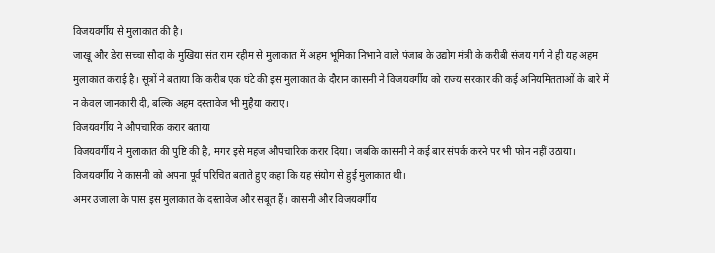विजयवर्गीय से मुलाकात की है।
जाखू और डेरा सच्चा सौदा के मुखिया संत राम रहीम से मुलाकात में अहम भूमिका निभाने वाले पंजाब के उद्योग मंत्री के करीबी संजय गर्ग ने ही यह अहम मुलाकात कराई है। सूत्रों ने बताया कि करीब एक घंटे की इस मुलाकात के दौरान कासनी ने विजयवर्गीय को राज्य सरकार की कई अनियमितताओं के बारे में न केवल जानकारी दी, बल्कि अहम दस्तावेज भी मुहैया कराए।
विजयवर्गीय ने औपचारिक करार बताया
विजयवर्गीय ने मुलाकात की पुष्टि की है, मगर इसे महज औपचारिक करार दिया। जबकि कासनी ने कई बार संपर्क करने पर भी फोन नहीं उठाया। विजयवर्गीय ने कासनी को अपना पूर्व परिचित बताते हुए कहा कि यह संयोग से हुई मुलाकात थी।
अमर उजाला के पास इस मुलाकात के दस्तावेज और सबूत हैं। कासनी और विजयवर्गीय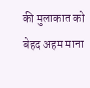की मुलाकात को बेहद अहम माना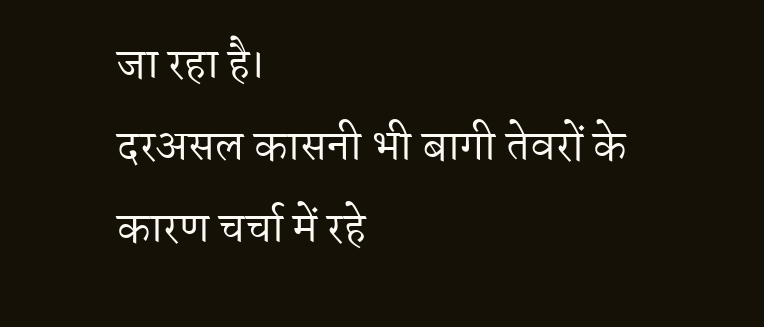जा रहा है।
दरअसल कासनी भी बागी तेवरों के कारण चर्चा में रहे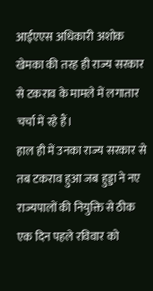आईएएस अधिकारी अशोक खेमका की तरह ही राज्य सरकार से टकराव के मामले में लगातार चर्चा में रहे हैं।
हाल ही में उनका राज्य सरकार से तब टकराव हुआ जब हुड्डा ने नए राज्यपालों की नियुक्ति से ठीक एक दिन पहले रविवार को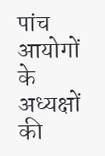पांच आयोगों के अध्यक्षों की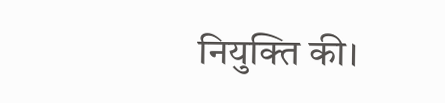नियुक्ति की।